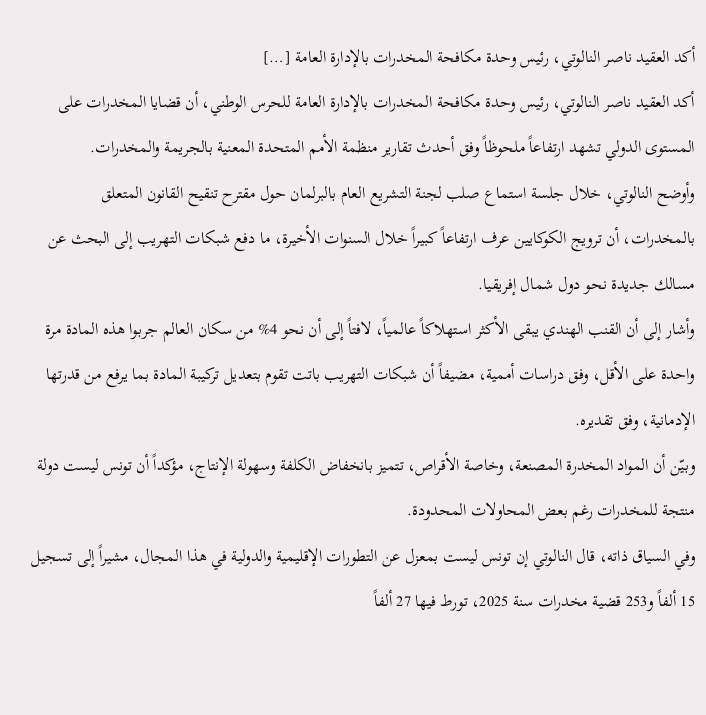أكد العقيد ناصر النالوتي، رئيس وحدة مكافحة المخدرات بالإدارة العامة […]
أكد العقيد ناصر النالوتي، رئيس وحدة مكافحة المخدرات بالإدارة العامة للحرس الوطني، أن قضايا المخدرات على المستوى الدولي تشهد ارتفاعاً ملحوظاً وفق أحدث تقارير منظمة الأمم المتحدة المعنية بالجريمة والمخدرات.
وأوضح النالوتي، خلال جلسة استماع صلب لجنة التشريع العام بالبرلمان حول مقترح تنقيح القانون المتعلق بالمخدرات، أن ترويج الكوكايين عرف ارتفاعاً كبيراً خلال السنوات الأخيرة، ما دفع شبكات التهريب إلى البحث عن مسالك جديدة نحو دول شمال إفريقيا.
وأشار إلى أن القنب الهندي يبقى الأكثر استهلاكاً عالمياً، لافتاً إلى أن نحو 4% من سكان العالم جربوا هذه المادة مرة واحدة على الأقل، وفق دراسات أممية، مضيفاً أن شبكات التهريب باتت تقوم بتعديل تركيبة المادة بما يرفع من قدرتها الإدمانية، وفق تقديره.
وبيّن أن المواد المخدرة المصنعة، وخاصة الأقراص، تتميز بانخفاض الكلفة وسهولة الإنتاج، مؤكداً أن تونس ليست دولة منتجة للمخدرات رغم بعض المحاولات المحدودة.
وفي السياق ذاته، قال النالوتي إن تونس ليست بمعزل عن التطورات الإقليمية والدولية في هذا المجال، مشيراً إلى تسجيل 15 ألفاً و253 قضية مخدرات سنة 2025، تورط فيها 27 ألفاً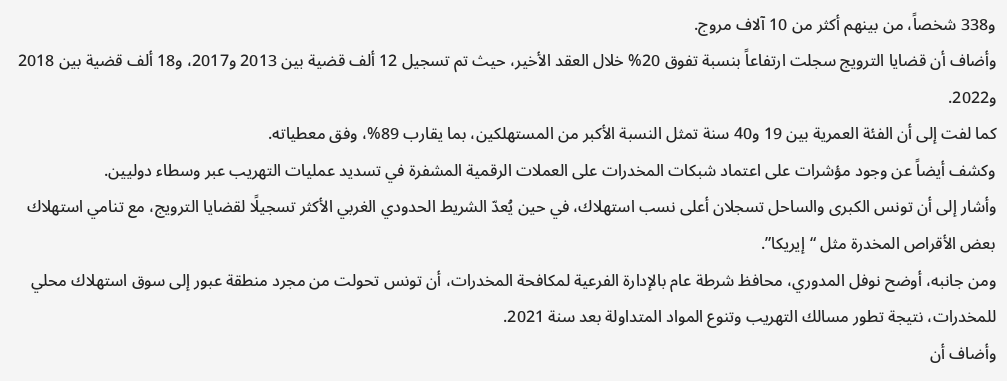و338 شخصاً، من بينهم أكثر من 10 آلاف مروج.
وأضاف أن قضايا الترويج سجلت ارتفاعاً بنسبة تفوق 20% خلال العقد الأخير، حيث تم تسجيل 12 ألف قضية بين 2013 و2017، و18 ألف قضية بين 2018 و2022.
كما لفت إلى أن الفئة العمرية بين 19 و40 سنة تمثل النسبة الأكبر من المستهلكين، بما يقارب 89%، وفق معطياته.
وكشف أيضاً عن وجود مؤشرات على اعتماد شبكات المخدرات على العملات الرقمية المشفرة في تسديد عمليات التهريب عبر وسطاء دوليين.
وأشار إلى أن تونس الكبرى والساحل تسجلان أعلى نسب استهلاك، في حين يُعدّ الشريط الحدودي الغربي الأكثر تسجيلًا لقضايا الترويج، مع تنامي استهلاك بعض الأقراص المخدرة مثل “إيريكا”.
ومن جانبه، أوضح نوفل المدوري، محافظ شرطة عام بالإدارة الفرعية لمكافحة المخدرات، أن تونس تحولت من مجرد منطقة عبور إلى سوق استهلاك محلي للمخدرات، نتيجة تطور مسالك التهريب وتنوع المواد المتداولة بعد سنة 2021.
وأضاف أن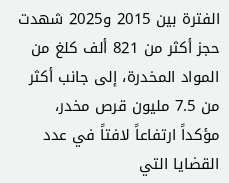الفترة بين 2015 و2025 شهدت حجز أكثر من 821 ألف كلغ من المواد المخدرة، إلى جانب أكثر من 7.5 مليون قرص مخدر، مؤكداً ارتفاعاً لافتاً في عدد القضايا التي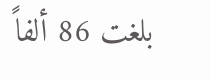بلغت 86 ألفاً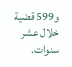و599 قضية خلال عشر سنوات.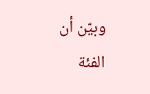وبيّن أن الفئة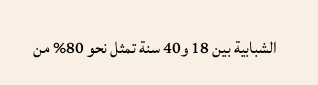الشبابية بين 18 و40 سنة تمثل نحو 80% من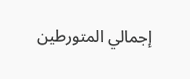إجمالي المتورطين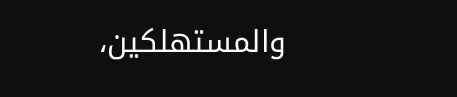والمستهلكين،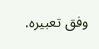وفق تعبيره.